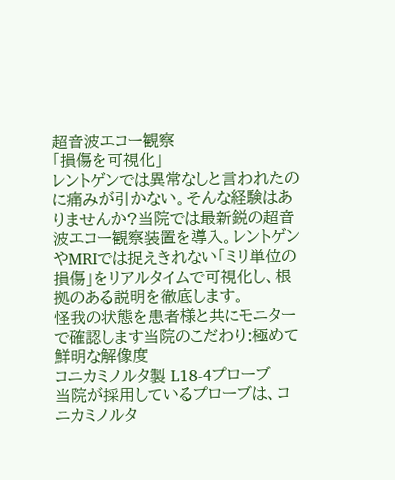超音波エコー観察
「損傷を可視化」
レントゲンでは異常なしと言われたのに痛みが引かない。そんな経験はありませんか?当院では最新鋭の超音波エコー観察装置を導入。レントゲンやMRIでは捉えきれない「ミリ単位の損傷」をリアルタイムで可視化し、根拠のある説明を徹底します。
怪我の状態を患者様と共にモニターで確認します当院のこだわり:極めて鮮明な解像度
コニカミノルタ製 L18-4プローブ
当院が採用しているプローブは、コニカミノルタ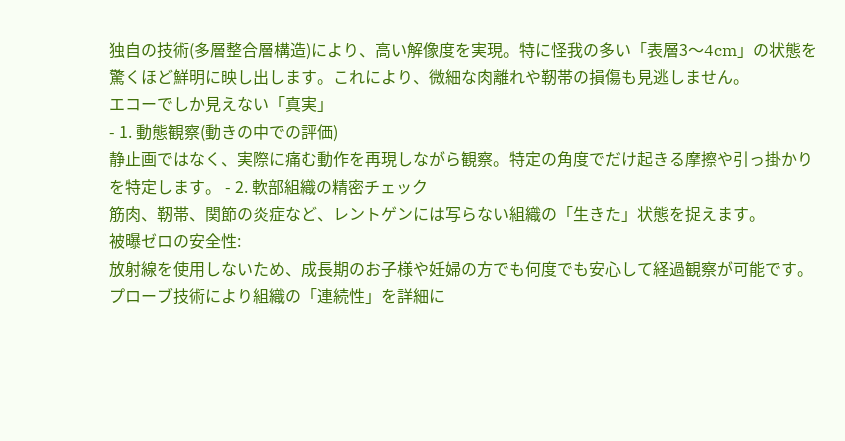独自の技術(多層整合層構造)により、高い解像度を実現。特に怪我の多い「表層3〜4cm」の状態を驚くほど鮮明に映し出します。これにより、微細な肉離れや靭帯の損傷も見逃しません。
エコーでしか見えない「真実」
- 1. 動態観察(動きの中での評価)
静止画ではなく、実際に痛む動作を再現しながら観察。特定の角度でだけ起きる摩擦や引っ掛かりを特定します。 - 2. 軟部組織の精密チェック
筋肉、靭帯、関節の炎症など、レントゲンには写らない組織の「生きた」状態を捉えます。
被曝ゼロの安全性:
放射線を使用しないため、成長期のお子様や妊婦の方でも何度でも安心して経過観察が可能です。
プローブ技術により組織の「連続性」を詳細に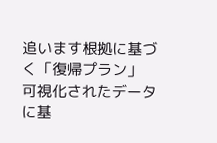追います根拠に基づく「復帰プラン」
可視化されたデータに基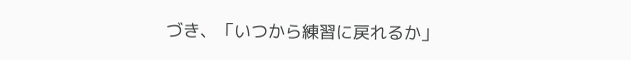づき、「いつから練習に戻れるか」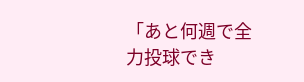「あと何週で全力投球でき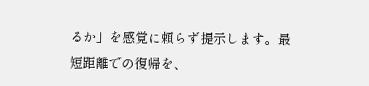るか」を感覚に頼らず提示します。最短距離での復帰を、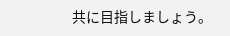共に目指しましょう。